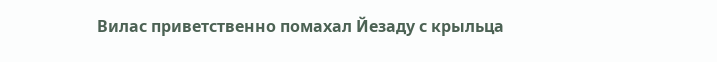Вилас приветственно помахал Йезаду с крыльца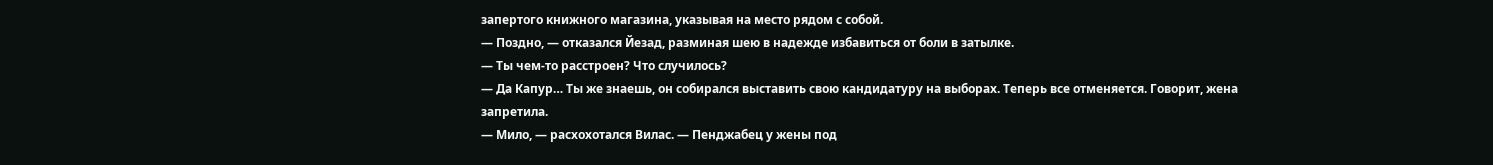запертого книжного магазина, указывая на место рядом с собой.
— Поздно, — отказался Йезад, разминая шею в надежде избавиться от боли в затылке.
— Ты чем-то расстроен? Что случилось?
— Да Капур… Ты же знаешь, он собирался выставить свою кандидатуру на выборах. Теперь все отменяется. Говорит, жена запретила.
— Мило, — расхохотался Вилас. — Пенджабец у жены под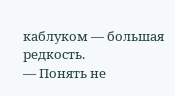каблуком — большая редкость.
— Понять не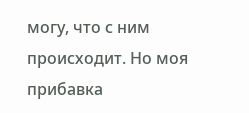могу, что с ним происходит. Но моя прибавка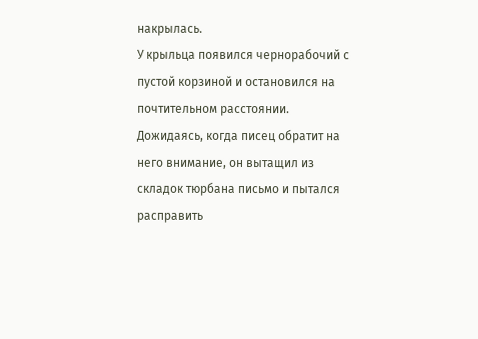накрылась.
У крыльца появился чернорабочий с пустой корзиной и остановился на почтительном расстоянии. Дожидаясь, когда писец обратит на него внимание, он вытащил из складок тюрбана письмо и пытался расправить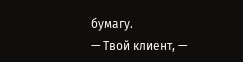бумагу.
— Твой клиент, —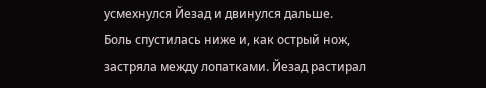усмехнулся Йезад и двинулся дальше.
Боль спустилась ниже и, как острый нож, застряла между лопатками. Йезад растирал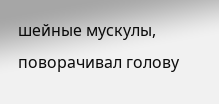шейные мускулы, поворачивал голову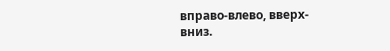вправо-влево, вверх-вниз.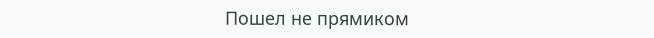Пошел не прямиком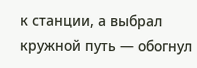к станции, а выбрал кружной путь — обогнул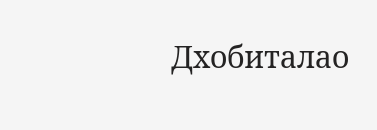Дхобиталао